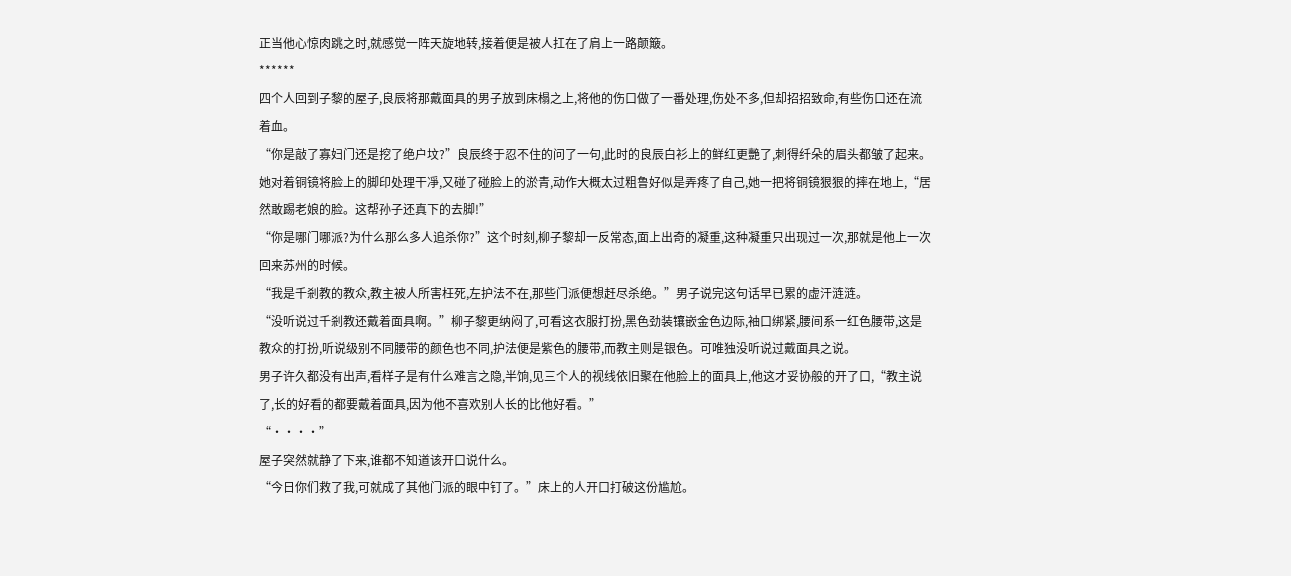正当他心惊肉跳之时,就感觉一阵天旋地转,接着便是被人扛在了肩上一路颠簸。
******
四个人回到子黎的屋子,良辰将那戴面具的男子放到床榻之上,将他的伤口做了一番处理,伤处不多,但却招招致命,有些伤口还在流着血。
“你是敲了寡妇门还是挖了绝户坟?”良辰终于忍不住的问了一句,此时的良辰白衫上的鲜红更艷了,刺得纤朵的眉头都皱了起来。
她对着铜镜将脸上的脚印处理干凈,又碰了碰脸上的淤青,动作大概太过粗鲁好似是弄疼了自己,她一把将铜镜狠狠的摔在地上,“居然敢踢老娘的脸。这帮孙子还真下的去脚!”
“你是哪门哪派?为什么那么多人追杀你?”这个时刻,柳子黎却一反常态,面上出奇的凝重,这种凝重只出现过一次,那就是他上一次回来苏州的时候。
“我是千剎教的教众,教主被人所害枉死,左护法不在,那些门派便想赶尽杀绝。”男子说完这句话早已累的虚汗涟涟。
“没听说过千剎教还戴着面具啊。”柳子黎更纳闷了,可看这衣服打扮,黑色劲装镶嵌金色边际,袖口绑紧,腰间系一红色腰带,这是教众的打扮,听说级别不同腰带的颜色也不同,护法便是紫色的腰带,而教主则是银色。可唯独没听说过戴面具之说。
男子许久都没有出声,看样子是有什么难言之隐,半饷,见三个人的视线依旧聚在他脸上的面具上,他这才妥协般的开了口,“教主说了,长的好看的都要戴着面具,因为他不喜欢别人长的比他好看。”
“····”
屋子突然就静了下来,谁都不知道该开口说什么。
“今日你们救了我,可就成了其他门派的眼中钉了。”床上的人开口打破这份尴尬。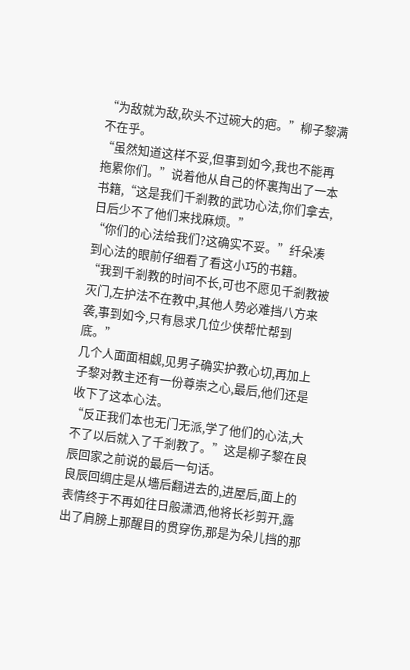“为敌就为敌,砍头不过碗大的疤。”柳子黎满不在乎。
“虽然知道这样不妥,但事到如今,我也不能再拖累你们。”说着他从自己的怀裏掏出了一本书籍,“这是我们千剎教的武功心法,你们拿去,日后少不了他们来找麻烦。”
“你们的心法给我们?这确实不妥。”纤朵凑到心法的眼前仔细看了看这小巧的书籍。
“我到千剎教的时间不长,可也不愿见千剎教被灭门,左护法不在教中,其他人势必难挡八方来袭,事到如今,只有恳求几位少侠帮忙帮到底。”
几个人面面相觑,见男子确实护教心切,再加上子黎对教主还有一份尊崇之心,最后,他们还是收下了这本心法。
“反正我们本也无门无派,学了他们的心法,大不了以后就入了千剎教了。”这是柳子黎在良辰回家之前说的最后一句话。
良辰回绸庄是从墻后翻进去的,进屋后,面上的表情终于不再如往日般潇洒,他将长衫剪开,露出了肩膀上那醒目的贯穿伤,那是为朵儿挡的那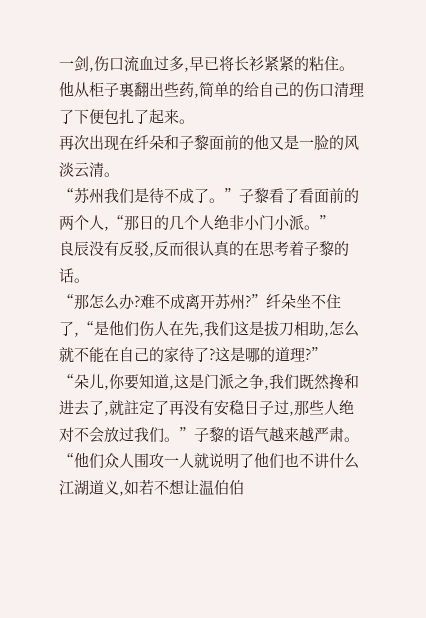一剑,伤口流血过多,早已将长衫紧紧的粘住。他从柜子裏翻出些药,简单的给自己的伤口清理了下便包扎了起来。
再次出现在纤朵和子黎面前的他又是一脸的风淡云清。
“苏州我们是待不成了。”子黎看了看面前的两个人,“那日的几个人绝非小门小派。”
良辰没有反驳,反而很认真的在思考着子黎的话。
“那怎么办?难不成离开苏州?”纤朵坐不住了,“是他们伤人在先,我们这是拔刀相助,怎么就不能在自己的家待了?这是哪的道理?”
“朵儿,你要知道,这是门派之争,我们既然搀和进去了,就註定了再没有安稳日子过,那些人绝对不会放过我们。”子黎的语气越来越严肃。“他们众人围攻一人就说明了他们也不讲什么江湖道义,如若不想让温伯伯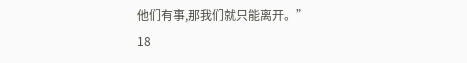他们有事,那我们就只能离开。”
18